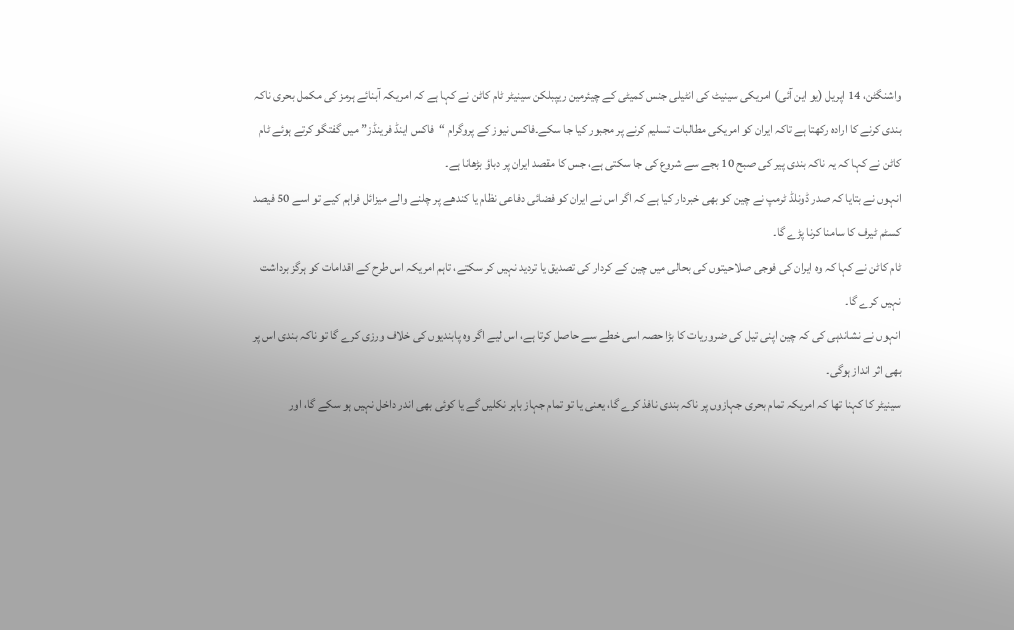واشنگٹن، 14 اپریل (یو این آئی) امریکی سینیٹ کی انٹیلی جنس کمیٹی کے چیئرمین ریپبلکن سینیٹر ٹام کاٹن نے کہا ہے کہ امریکہ آبنائے ہرمز کی مکمل بحری ناکہ بندی کرنے کا ارادہ رکھتا ہے تاکہ ایران کو امریکی مطالبات تسلیم کرنے پر مجبور کیا جا سکے۔فاکس نیوز کے پروگرام “فاکس اینڈ فرینڈز” میں گفتگو کرتے ہوئے ٹام کاٹن نے کہا کہ یہ ناکہ بندی پیر کی صبح 10 بجے سے شروع کی جا سکتی ہے، جس کا مقصد ایران پر دباؤ بڑھانا ہے۔
انہوں نے بتایا کہ صدر ڈونلڈ ٹرمپ نے چین کو بھی خبردار کیا ہے کہ اگر اس نے ایران کو فضائی دفاعی نظام یا کندھے پر چلنے والے میزائل فراہم کیے تو اسے 50 فیصد کسٹم ٹیرف کا سامنا کرنا پڑے گا۔
ٹام کاٹن نے کہا کہ وہ ایران کی فوجی صلاحیتوں کی بحالی میں چین کے کردار کی تصدیق یا تردید نہیں کر سکتے، تاہم امریکہ اس طرح کے اقدامات کو ہرگز برداشت نہیں کرے گا۔
انہوں نے نشاندہی کی کہ چین اپنی تیل کی ضروریات کا بڑا حصہ اسی خطے سے حاصل کرتا ہے، اس لیے اگر وہ پابندیوں کی خلاف ورزی کرے گا تو ناکہ بندی اس پر بھی اثر انداز ہوگی۔
سینیٹر کا کہنا تھا کہ امریکہ تمام بحری جہازوں پر ناکہ بندی نافذ کرے گا، یعنی یا تو تمام جہاز باہر نکلیں گے یا کوئی بھی اندر داخل نہیں ہو سکے گا، اور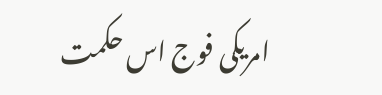امریکی فوج اس حکمت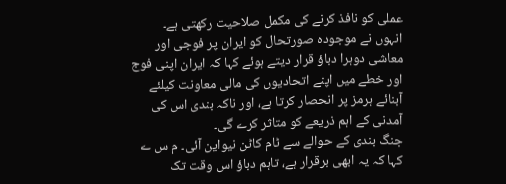عملی کو نافذ کرنے کی مکمل صلاحیت رکھتی ہے۔
انہوں نے موجودہ صورتحال کو ایران پر فوجی اور معاشی دوہرا دباؤ قرار دیتے ہوئے کہا کہ ایران اپنی فوج اور خطے میں اپنے اتحادیوں کی مالی معاونت کیلئے آبنائے ہرمز پر انحصار کرتا ہے، اور ناکہ بندی اس کی آمدنی کے اہم ذریعے کو متاثر کرے گی۔
جنگ بندی کے حوالے سے ٹام کاٹن نیواین آئی۔ م س ے کہا کہ یہ ابھی برقرار ہے، تاہم دباؤ اس وقت تک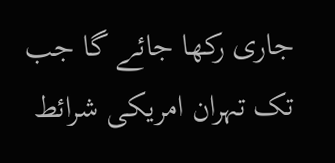جاری رکھا جائے گا جب تک تہران امریکی شرائط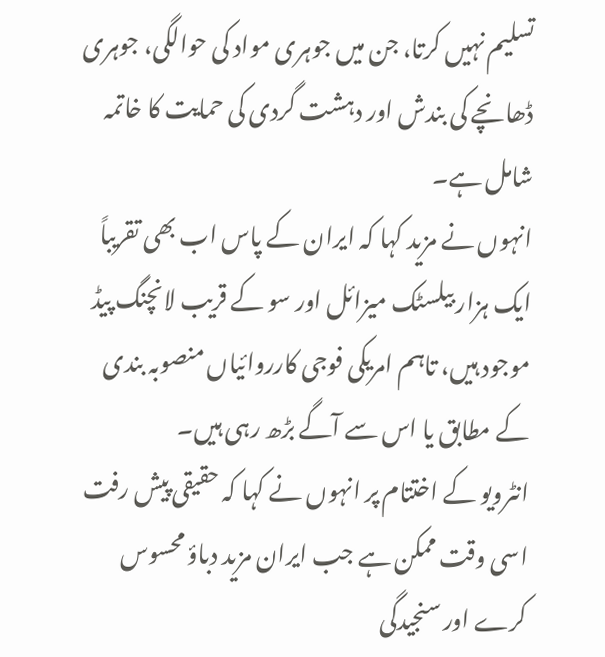تسلیم نہیں کرتا، جن میں جوہری مواد کی حوالگی، جوہری ڈھانچے کی بندش اور دہشت گردی کی حمایت کا خاتمہ شامل ہے۔
انہوں نے مزید کہا کہ ایران کے پاس اب بھی تقریباً ایک ہزار بیلسٹک میزائل اور سو کے قریب لانچنگ پیڈ موجود ہیں، تاہم امریکی فوجی کارروائیاں منصوبہ بندی کے مطابق یا اس سے آگے بڑھ رہی ہیں۔
انٹرویو کے اختتام پر انہوں نے کہا کہ حقیقی پیش رفت اسی وقت ممکن ہے جب ایران مزید دباؤ محسوس کرے اور سنجیدگی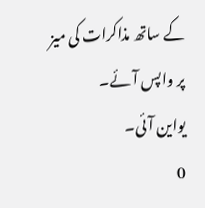کے ساتھ مذاکرات کی میز پر واپس آئے۔
یواین آئی۔
0